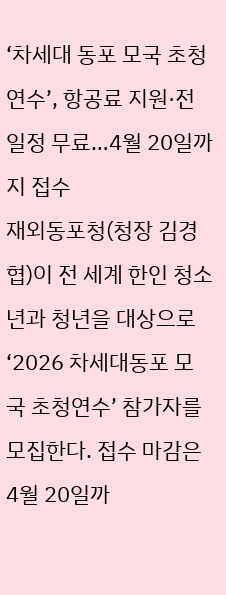‘차세대 동포 모국 초청연수’, 항공료 지원·전 일정 무료…4월 20일까지 접수
재외동포청(청장 김경협)이 전 세계 한인 청소년과 청년을 대상으로 ‘2026 차세대동포 모국 초청연수’ 참가자를 모집한다. 접수 마감은 4월 20일까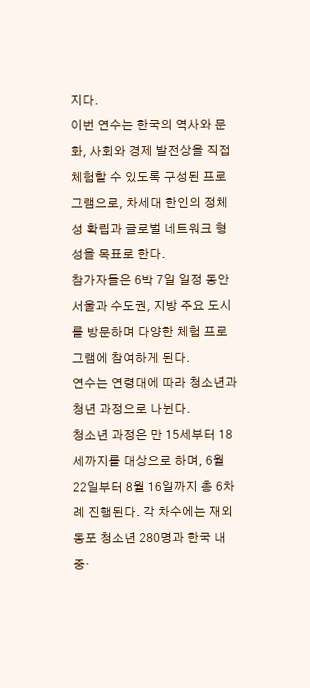지다.
이번 연수는 한국의 역사와 문화, 사회와 경제 발전상을 직접 체험할 수 있도록 구성된 프로그램으로, 차세대 한인의 정체성 확립과 글로벌 네트워크 형성을 목표로 한다.
참가자들은 6박 7일 일정 동안 서울과 수도권, 지방 주요 도시를 방문하며 다양한 체험 프로그램에 참여하게 된다.
연수는 연령대에 따라 청소년과 청년 과정으로 나뉜다.
청소년 과정은 만 15세부터 18세까지를 대상으로 하며, 6월 22일부터 8월 16일까지 총 6차례 진행된다. 각 차수에는 재외동포 청소년 280명과 한국 내 중·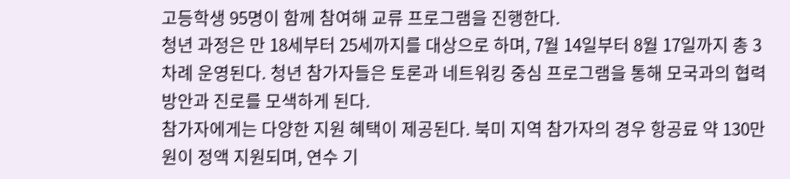고등학생 95명이 함께 참여해 교류 프로그램을 진행한다.
청년 과정은 만 18세부터 25세까지를 대상으로 하며, 7월 14일부터 8월 17일까지 총 3차례 운영된다. 청년 참가자들은 토론과 네트워킹 중심 프로그램을 통해 모국과의 협력 방안과 진로를 모색하게 된다.
참가자에게는 다양한 지원 혜택이 제공된다. 북미 지역 참가자의 경우 항공료 약 130만원이 정액 지원되며, 연수 기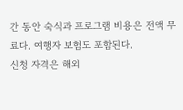간 동안 숙식과 프로그램 비용은 전액 무료다. 여행자 보험도 포함된다.
신청 자격은 해외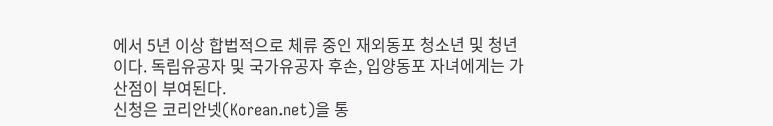에서 5년 이상 합법적으로 체류 중인 재외동포 청소년 및 청년이다. 독립유공자 및 국가유공자 후손, 입양동포 자녀에게는 가산점이 부여된다.
신청은 코리안넷(Korean.net)을 통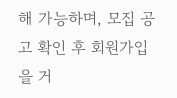해 가능하며, 모집 공고 확인 후 회원가입을 거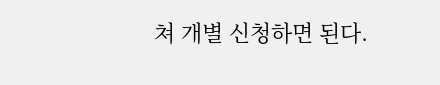쳐 개별 신청하면 된다.